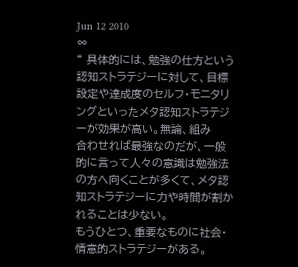Jun 12 2010
∞
“ 具体的には、勉強の仕方という認知ストラテジーに対して、目標設定や達成度のセルフ・モニタリングといったメタ認知ストラテジーが効果が高い。無論、組み
合わせれば最強なのだが、一般的に言って人々の意識は勉強法の方へ向くことが多くて、メタ認知ストラテジーに力や時間が割かれることは少ない。
もうひとつ、重要なものに社会・情意的ストラテジーがある。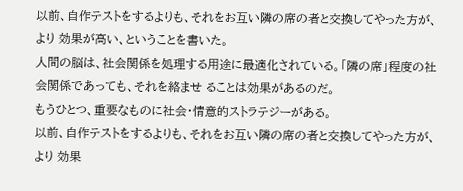以前、自作テストをするよりも、それをお互い隣の席の者と交換してやった方が、より 効果が高い、ということを書いた。
人間の脳は、社会関係を処理する用途に最適化されている。「隣の席」程度の社会関係であっても、それを絡ませ ることは効果があるのだ。
もうひとつ、重要なものに社会・情意的ストラテジーがある。
以前、自作テストをするよりも、それをお互い隣の席の者と交換してやった方が、より 効果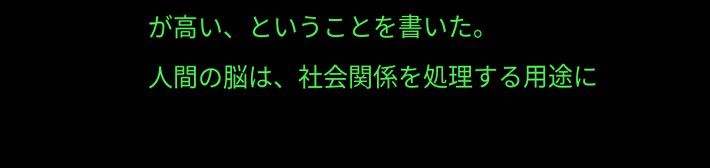が高い、ということを書いた。
人間の脳は、社会関係を処理する用途に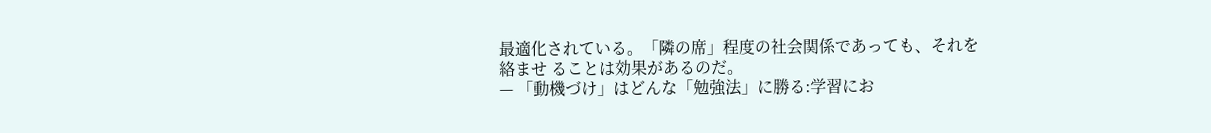最適化されている。「隣の席」程度の社会関係であっても、それを絡ませ ることは効果があるのだ。
— 「動機づけ」はどんな「勉強法」に勝る:学習にお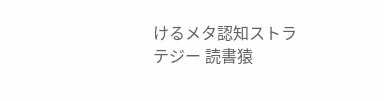けるメタ認知ストラテジー 読書猿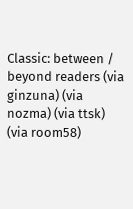Classic: between / beyond readers (via ginzuna) (via nozma) (via ttsk) (via room58)